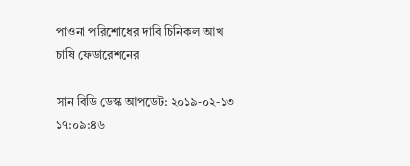পাওনা পরিশোধের দাবি চিনিকল আখ চাষি ফেডারেশনের

সান বিডি ডেস্ক আপডেট: ২০১৯-০২-১৩ ১৭:০৯:৪৬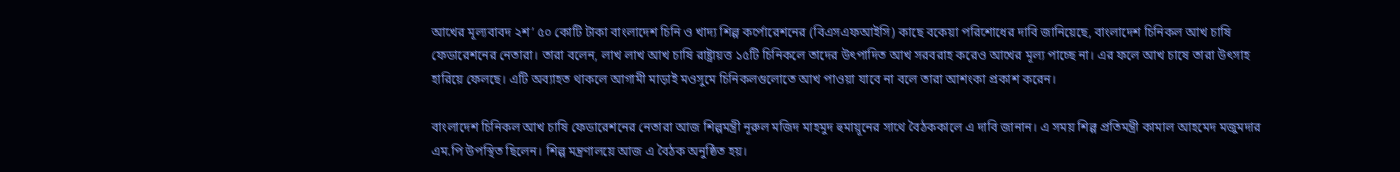আখের মূল্যবাবদ ২শ’ ৫০ কোটি টাকা বাংলাদেশ চিনি ও খাদ্য শিল্প কর্পোরেশনের (বিএসএফআইসি) কাছে বকেয়া পরিশোধের দাবি জানিয়েছে, বাংলাদেশ চিনিকল আখ চাষি ফেডারেশনের নেতারা। তারা বলেন, লাখ লাখ আখ চাষি রাষ্ট্রায়ত্ত ১৫টি চিনিকলে তাদের উৎপাদিত আখ সরবরাহ করেও আখের মূল্য পাচ্ছে না। এর ফলে আখ চাষে তারা উৎসাহ হারিয়ে ফেলছে। এটি অব্যাহত থাকলে আগামী মাড়াই মওসুমে চিনিকলগুলোতে আখ পাওয়া যাবে না বলে তারা আশংকা প্রকাশ করেন।

বাংলাদেশ চিনিকল আখ চাষি ফেডারেশনের নেতারা আজ শিল্পমন্ত্রী নূরুল মজিদ মাহমুদ হুমায়ূনের সাথে বৈঠককালে এ দাবি জানান। এ সময় শিল্প প্রতিমন্ত্রী কামাল আহমেদ মজুমদার এম.পি উপস্থিত ছিলেন। শিল্প মন্ত্রণালয়ে আজ এ বৈঠক অনুষ্ঠিত হয়।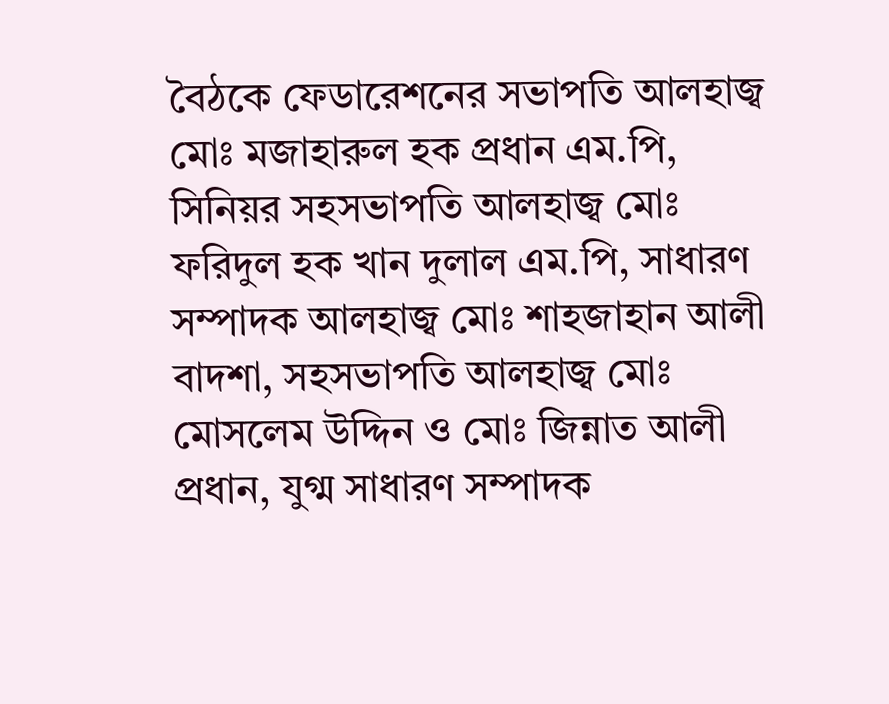বৈঠকে ফেডারেশনের সভাপতি আলহাজ্ব মোঃ মজাহারুল হক প্রধান এম.পি, সিনিয়র সহসভাপতি আলহাজ্ব মোঃ ফরিদুল হক খান দুলাল এম.পি, সাধারণ সম্পাদক আলহাজ্ব মোঃ শাহজাহান আলী বাদশা, সহসভাপতি আলহাজ্ব মোঃ মোসলেম উদ্দিন ও মোঃ জিন্নাত আলী প্রধান, যুগ্ম সাধারণ সম্পাদক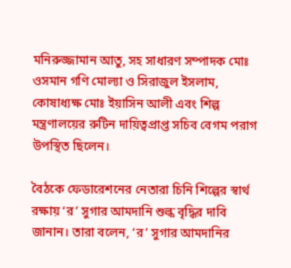মনিরুজ্জামান আতু, সহ সাধারণ সম্পাদক মোঃ ওসমান গণি মোল্যা ও সিরাজুল ইসলাম, কোষাধ্যক্ষ মোঃ ইয়াসিন আলী এবং শিল্প মন্ত্রণালয়ের রুটিন দায়িত্বপ্রাপ্ত সচিব বেগম পরাগ উপস্থিত ছিলেন।

বৈঠকে ফেডারেশনের নেতারা চিনি শিল্পের স্বার্থ রক্ষায় ‘র’ সুগার আমদানি শুল্ক বৃদ্ধির দাবি জানান। তারা বলেন, ‘র’ সুগার আমদানির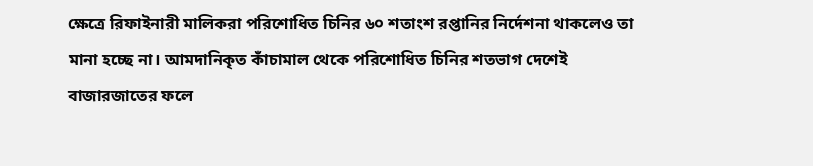ক্ষেত্রে রিফাইনারী মালিকরা পরিশোধিত চিনির ৬০ শতাংশ রপ্তানির নির্দেশনা থাকলেও তা মানা হচ্ছে না। আমদানিকৃত কাঁচামাল থেকে পরিশোধিত চিনির শতভাগ দেশেই বাজারজাতের ফলে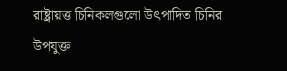রাষ্ট্রায়ত্ত চিনিকলগুলো উৎপাদিত চিনির উপযুক্ত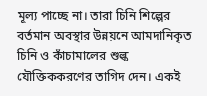মূল্য পাচ্ছে না। তারা চিনি শিল্পের বর্তমান অবস্থার উন্নয়নে আমদানিকৃত চিনি ও কাঁচামালের শুল্ক যৌক্তিককরণের তাগিদ দেন। একই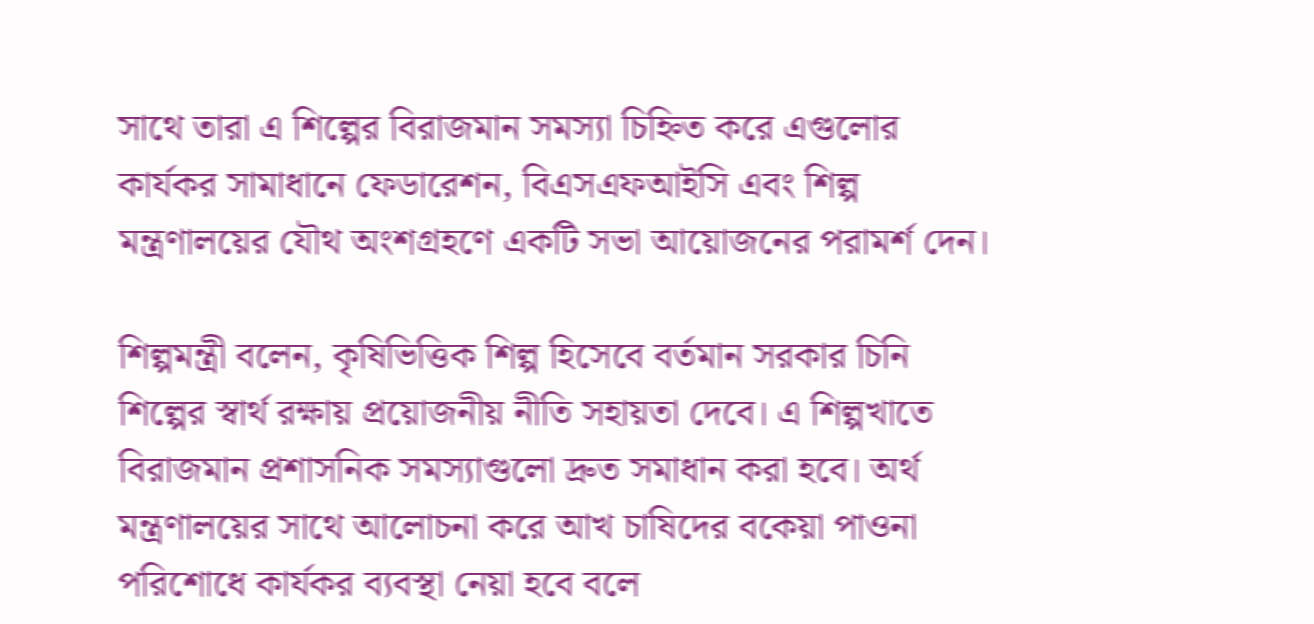সাথে তারা এ শিল্পের বিরাজমান সমস্যা চিহ্নিত করে এগুলোর কার্যকর সামাধানে ফেডারেশন, বিএসএফআইসি এবং শিল্প মন্ত্রণালয়ের যৌথ অংশগ্রহণে একটি সভা আয়োজনের পরামর্শ দেন।

শিল্পমন্ত্রী বলেন, কৃষিভিত্তিক শিল্প হিসেবে বর্তমান সরকার চিনি শিল্পের স্বার্থ রক্ষায় প্রয়োজনীয় নীতি সহায়তা দেবে। এ শিল্পখাতে বিরাজমান প্রশাসনিক সমস্যাগুলো দ্রুত সমাধান করা হবে। অর্থ মন্ত্রণালয়ের সাথে আলোচনা করে আখ চাষিদের বকেয়া পাওনা পরিশোধে কার্যকর ব্যবস্থা নেয়া হবে বলে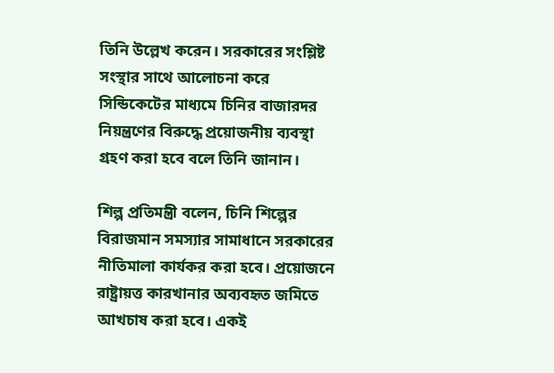তিনি উল্লেখ করেন। সরকারের সংশ্লিষ্ট সংস্থার সাথে আলোচনা করে সিন্ডিকেটের মাধ্যমে চিনির বাজারদর নিয়ন্ত্রণের বিরুদ্ধে প্রয়োজনীয় ব্যবস্থা গ্রহণ করা হবে বলে তিনি জানান।

শিল্প প্রতিমন্ত্রী বলেন, চিনি শিল্পের বিরাজমান সমস্যার সামাধানে সরকারের নীতিমালা কার্যকর করা হবে। প্রয়োজনে রাষ্ট্রায়ত্ত কারখানার অব্যবহৃত জমিতে আখচাষ করা হবে। একই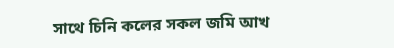সাথে চিনি কলের সকল জমি আখ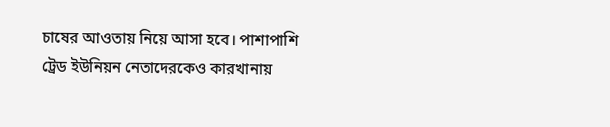চাষের আওতায় নিয়ে আসা হবে। পাশাপাশি ট্রেড ইউনিয়ন নেতাদেরকেও কারখানায়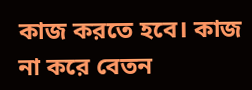কাজ করতে হবে। কাজ না করে বেতন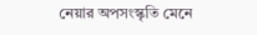নেয়ার অপসংস্কৃতি মেনে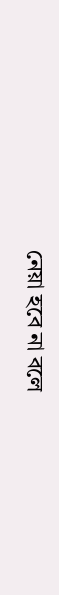নেয়া হবে না বলে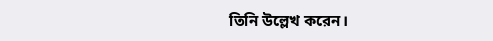তিনি উল্লেখ করেন।